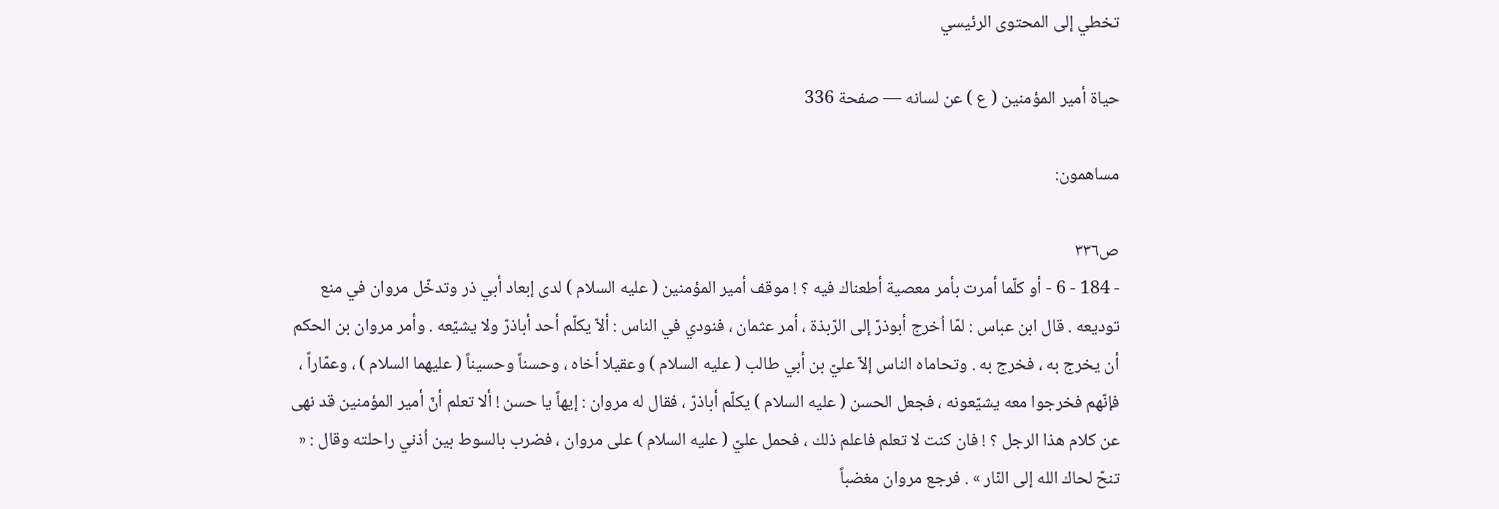تخطي إلى المحتوى الرئيسي

حياة أمير المؤمنين ( ع ) عن لسانه — صفحة 336

مساهمون:

ص٣٣٦
- 184 - 6 - أو كلّما أمرت بأمر معصية أطعناك فيه ؟ ! موقف أمير المؤمنين ( عليه السلام ) لدى إبعاد أبي ذر وتدخّل مروان في منع توديعه . قال ابن عباس : لمّا اُخرج أبوذرّ إلى الرّبذة ، أمر عثمان ، فنودي في الناس : ألاّ يكلّم أحد أباذرّ ولا يشيّعه . وأمر مروان بن الحكم أن يخرج به ، فخرج به . وتحاماه الناس إلاّ عليّ بن أبي طالب ( عليه السلام ) وعقيلا أخاه ، وحسناً وحسيناً ( عليهما السلام ) ، وعمّاراً ، فإنّهم فخرجوا معه يشيّعونه ، فجعل الحسن ( عليه السلام ) يكلّم أباذرّ ، فقال له مروان : إيهاً يا حسن ! ألا تعلم أنّ أمير المؤمنين قد نهى عن كلام هذا الرجل ؟ ! فان كنت لا تعلم فاعلم ذلك ، فحمل عليّ ( عليه السلام ) على مروان ، فضرب بالسوط بين اُذني راحلته وقال : « تنحّ لحاك الله إلى النّار » . فرجع مروان مغضباً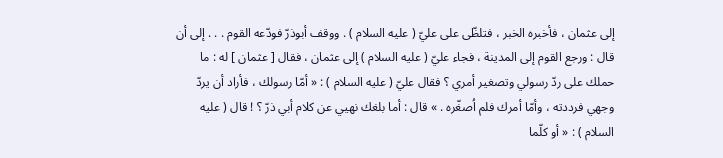إلى عثمان ، فأخبره الخبر ، فتلظّى على عليّ ( عليه السلام ) . ووقف أبوذرّ فودّعه القوم . . . إلى أن قال : ورجع القوم إلى المدينة ، فجاء عليّ ( عليه السلام ) إلى عثمان ، فقال [ عثمان ] له : ما حملك على ردّ رسولي وتصغير أمري ؟ فقال عليّ ( عليه السلام ) : « أمّا رسولك ، فأراد أن يردّ وجهي فرددته ، وأمّا أمرك فلم اُصغّره . » قال : أما بلغك نهيي عن كلام أبي ذرّ ؟ ! قال ( عليه السلام ) : « أو كلّما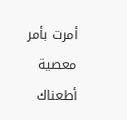أمرت بأمر معصية أطعناك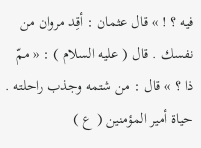فيه ؟ ! » قال عثمان : أقِد مروان من نفسك . قال ( عليه السلام ) : « ممّ ذا ؟ » قال : من شتمه وجذب راحلته .
حياة أمير المؤمنين ( ع )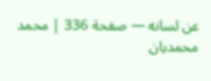عن لسانه — صفحة 336 | محمد محمديان